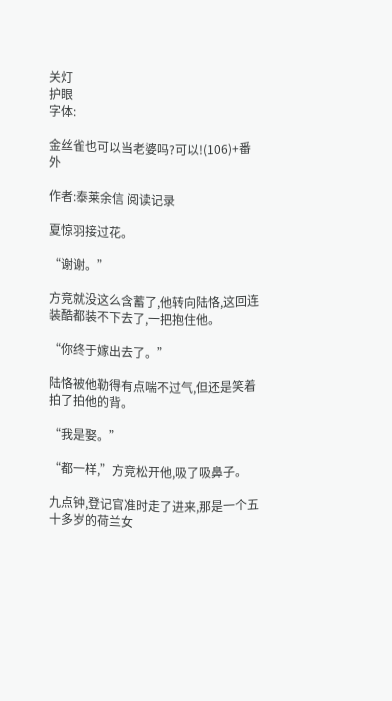关灯
护眼
字体:

金丝雀也可以当老婆吗?可以!(106)+番外

作者:泰莱余信 阅读记录

夏惊羽接过花。

“谢谢。”

方竞就没这么含蓄了,他转向陆恪,这回连装酷都装不下去了,一把抱住他。

“你终于嫁出去了。”

陆恪被他勒得有点喘不过气,但还是笑着拍了拍他的背。

“我是娶。”

“都一样,”方竞松开他,吸了吸鼻子。

九点钟,登记官准时走了进来,那是一个五十多岁的荷兰女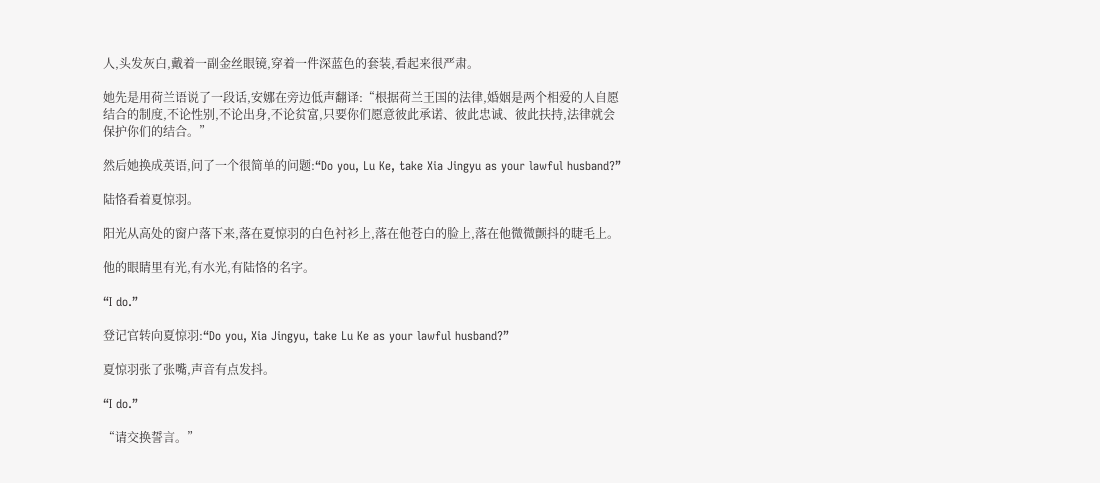人,头发灰白,戴着一副金丝眼镜,穿着一件深蓝色的套装,看起来很严肃。

她先是用荷兰语说了一段话,安娜在旁边低声翻译:“根据荷兰王国的法律,婚姻是两个相爱的人自愿结合的制度,不论性别,不论出身,不论贫富,只要你们愿意彼此承诺、彼此忠诚、彼此扶持,法律就会保护你们的结合。”

然后她换成英语,问了一个很简单的问题:“Do you, Lu Ke, take Xia Jingyu as your lawful husband?”

陆恪看着夏惊羽。

阳光从高处的窗户落下来,落在夏惊羽的白色衬衫上,落在他苍白的脸上,落在他微微颤抖的睫毛上。

他的眼睛里有光,有水光,有陆恪的名字。

“I do.”

登记官转向夏惊羽:“Do you, Xia Jingyu, take Lu Ke as your lawful husband?”

夏惊羽张了张嘴,声音有点发抖。

“I do.”

“请交换誓言。”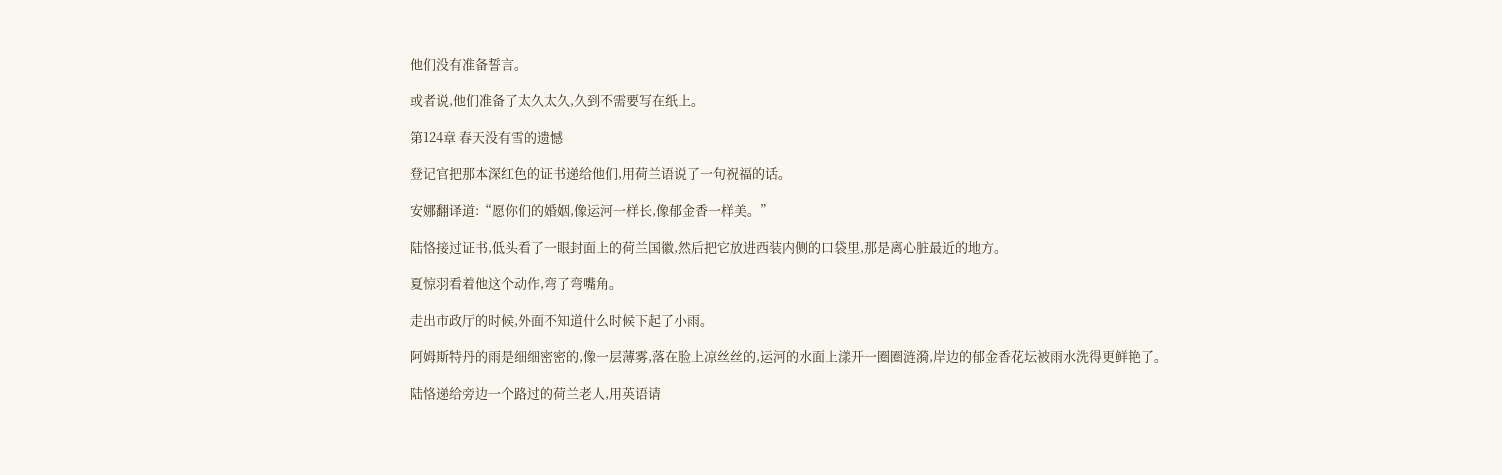他们没有准备誓言。

或者说,他们准备了太久太久,久到不需要写在纸上。

第124章 春天没有雪的遗憾

登记官把那本深红色的证书递给他们,用荷兰语说了一句祝福的话。

安娜翻译道:“愿你们的婚姻,像运河一样长,像郁金香一样美。”

陆恪接过证书,低头看了一眼封面上的荷兰国徽,然后把它放进西装内侧的口袋里,那是离心脏最近的地方。

夏惊羽看着他这个动作,弯了弯嘴角。

走出市政厅的时候,外面不知道什么时候下起了小雨。

阿姆斯特丹的雨是细细密密的,像一层薄雾,落在脸上凉丝丝的,运河的水面上漾开一圈圈涟漪,岸边的郁金香花坛被雨水洗得更鲜艳了。

陆恪递给旁边一个路过的荷兰老人,用英语请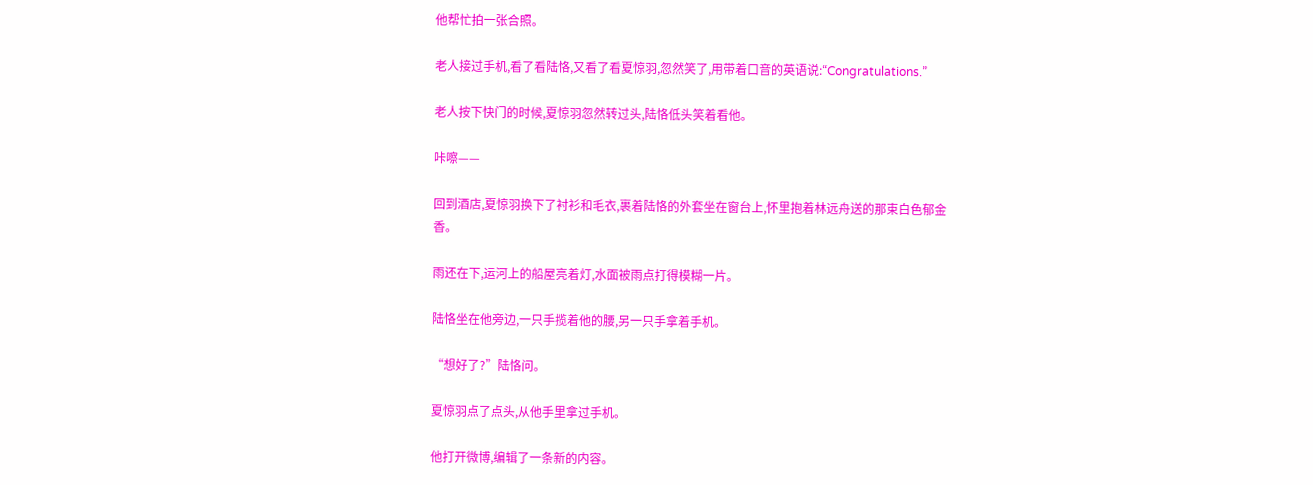他帮忙拍一张合照。

老人接过手机,看了看陆恪,又看了看夏惊羽,忽然笑了,用带着口音的英语说:“Congratulations.”

老人按下快门的时候,夏惊羽忽然转过头,陆恪低头笑着看他。

咔嚓——

回到酒店,夏惊羽换下了衬衫和毛衣,裹着陆恪的外套坐在窗台上,怀里抱着林远舟送的那束白色郁金香。

雨还在下,运河上的船屋亮着灯,水面被雨点打得模糊一片。

陆恪坐在他旁边,一只手揽着他的腰,另一只手拿着手机。

“想好了?”陆恪问。

夏惊羽点了点头,从他手里拿过手机。

他打开微博,编辑了一条新的内容。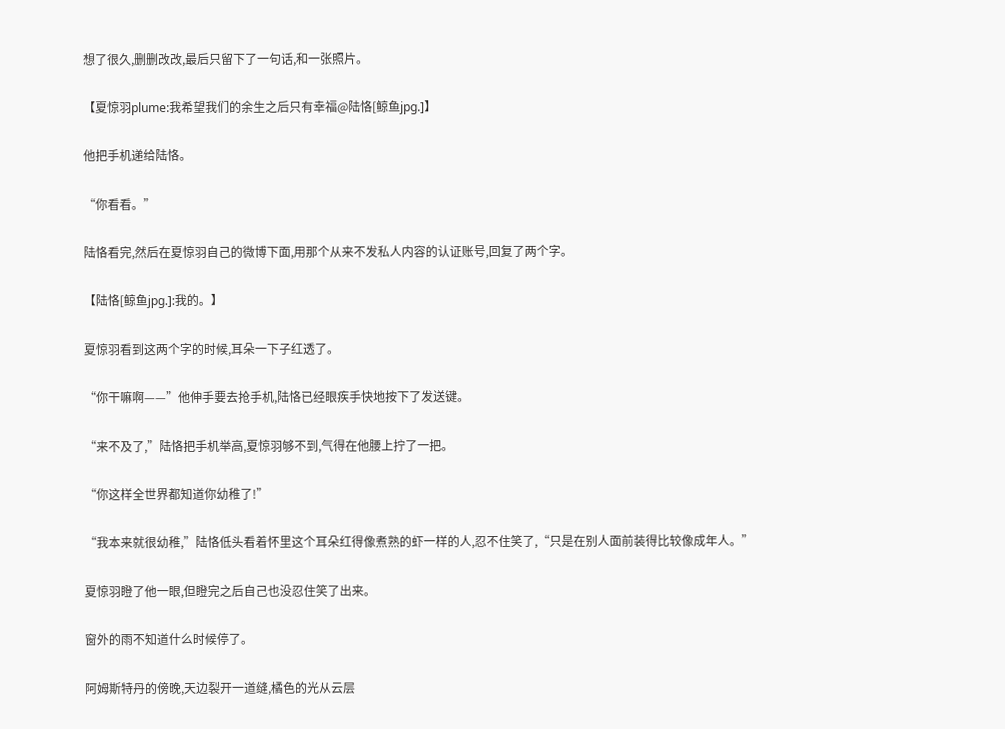想了很久,删删改改,最后只留下了一句话,和一张照片。

【夏惊羽plume:我希望我们的余生之后只有幸福@陆恪[鲸鱼jpg.]】

他把手机递给陆恪。

“你看看。”

陆恪看完,然后在夏惊羽自己的微博下面,用那个从来不发私人内容的认证账号,回复了两个字。

【陆恪[鲸鱼jpg.]:我的。】

夏惊羽看到这两个字的时候,耳朵一下子红透了。

“你干嘛啊——”他伸手要去抢手机,陆恪已经眼疾手快地按下了发送键。

“来不及了,”陆恪把手机举高,夏惊羽够不到,气得在他腰上拧了一把。

“你这样全世界都知道你幼稚了!”

“我本来就很幼稚,”陆恪低头看着怀里这个耳朵红得像煮熟的虾一样的人,忍不住笑了,“只是在别人面前装得比较像成年人。”

夏惊羽瞪了他一眼,但瞪完之后自己也没忍住笑了出来。

窗外的雨不知道什么时候停了。

阿姆斯特丹的傍晚,天边裂开一道缝,橘色的光从云层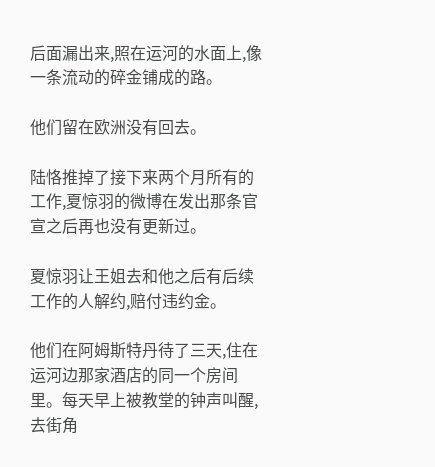后面漏出来,照在运河的水面上,像一条流动的碎金铺成的路。

他们留在欧洲没有回去。

陆恪推掉了接下来两个月所有的工作,夏惊羽的微博在发出那条官宣之后再也没有更新过。

夏惊羽让王姐去和他之后有后续工作的人解约,赔付违约金。

他们在阿姆斯特丹待了三天,住在运河边那家酒店的同一个房间里。每天早上被教堂的钟声叫醒,去街角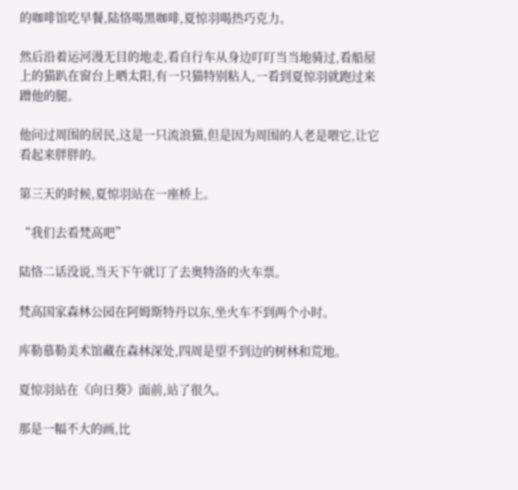的咖啡馆吃早餐,陆恪喝黑咖啡,夏惊羽喝热巧克力。

然后沿着运河漫无目的地走,看自行车从身边叮叮当当地骑过,看船屋上的猫趴在窗台上晒太阳,有一只猫特别粘人,一看到夏惊羽就跑过来蹭他的腿。

他问过周围的居民,这是一只流浪猫,但是因为周围的人老是喂它,让它看起来胖胖的。

第三天的时候,夏惊羽站在一座桥上。

“我们去看梵高吧”

陆恪二话没说,当天下午就订了去奥特洛的火车票。

梵高国家森林公园在阿姆斯特丹以东,坐火车不到两个小时。

库勒慕勒美术馆藏在森林深处,四周是望不到边的树林和荒地。

夏惊羽站在《向日葵》面前,站了很久。

那是一幅不大的画,比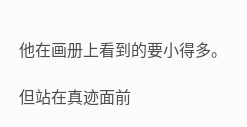他在画册上看到的要小得多。

但站在真迹面前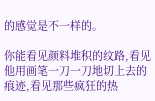的感觉是不一样的。

你能看见颜料堆积的纹路,看见他用画笔一刀一刀地切上去的痕迹,看见那些疯狂的热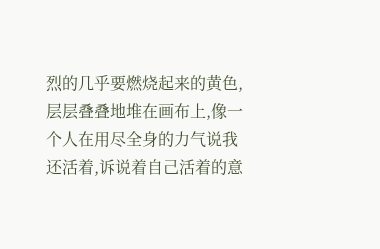烈的几乎要燃烧起来的黄色,层层叠叠地堆在画布上,像一个人在用尽全身的力气说我还活着,诉说着自己活着的意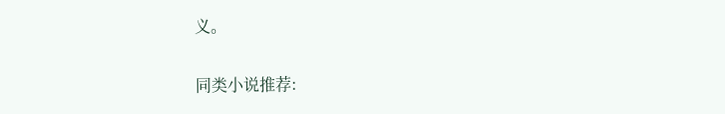义。

同类小说推荐: